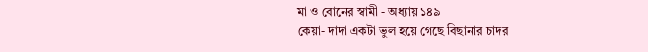মা ও বোনের স্বামী - অধ্যায় ১৪৯
কেয়া- দাদা একটা ভুল হয়ে গেছে বিছানার চাদর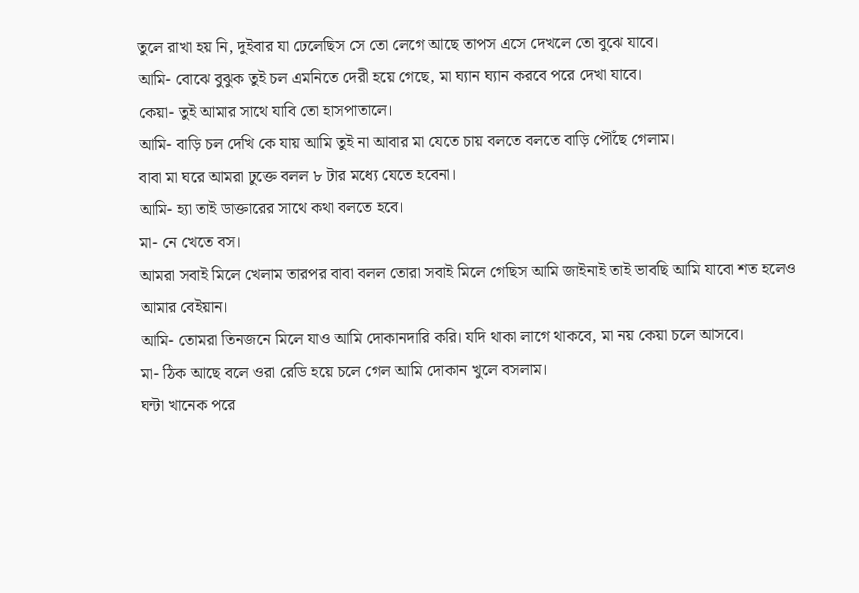তুলে রাখা হয় নি, দুইবার যা ঢেলেছিস সে তো লেগে আছে তাপস এসে দেখলে তো বুঝে যাবে।
আমি- বোঝে বুঝুক তুই চল এমনিতে দেরী হয়ে গেছে, মা ঘ্যান ঘ্যান করবে পরে দেখা যাবে।
কেয়া- তুই আমার সাথে যাবি তো হাসপাতালে।
আমি- বাড়ি চল দেখি কে যায় আমি তুই না আবার মা যেতে চায় বলতে বলতে বাড়ি পৌঁছে গেলাম।
বাবা মা ঘরে আমরা ঢুক্তে বলল ৮ টার মধ্যে যেতে হবেনা।
আমি- হ্যা তাই ডাক্তারের সাথে কথা বলতে হবে।
মা- নে খেতে বস।
আমরা সবাই মিলে খেলাম তারপর বাবা বলল তোরা সবাই মিলে গেছিস আমি জাইনাই তাই ভাবছি আমি যাবো শত হলেও আমার বেইয়ান।
আমি- তোমরা তিনজনে মিলে যাও আমি দোকানদারি করি। যদি থাকা লাগে থাকবে, মা নয় কেয়া চলে আসবে।
মা- ঠিক আছে বলে ওরা রেডি হয়ে চলে গেল আমি দোকান খুলে বসলাম।
ঘন্টা খানেক পরে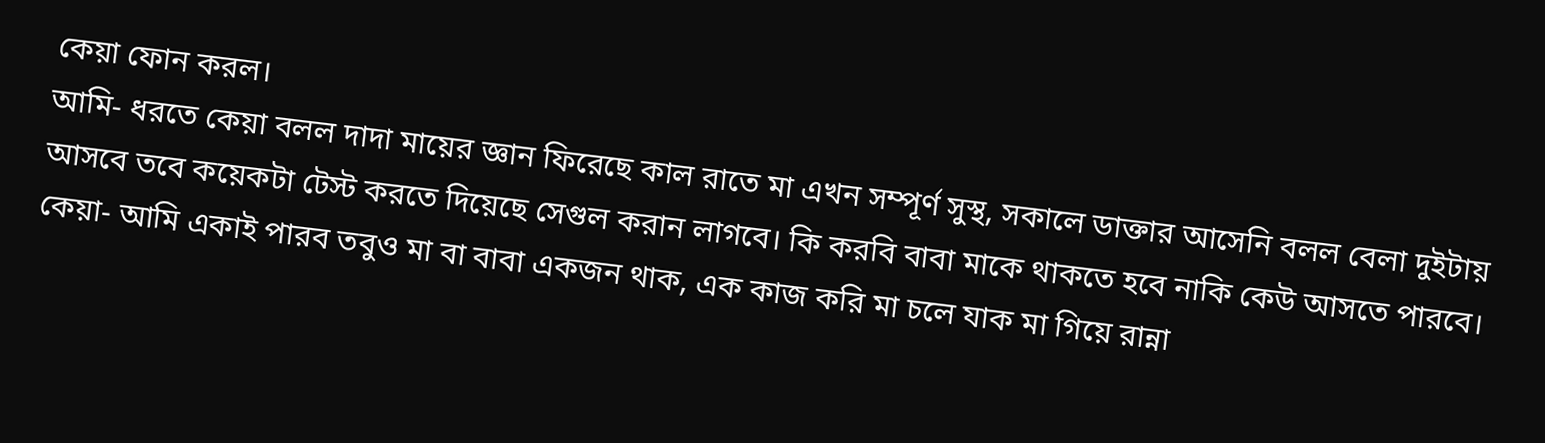কেয়া ফোন করল।
আমি- ধরতে কেয়া বলল দাদা মায়ের জ্ঞান ফিরেছে কাল রাতে মা এখন সম্পূর্ণ সুস্থ, সকালে ডাক্তার আসেনি বলল বেলা দুইটায় আসবে তবে কয়েকটা টেস্ট করতে দিয়েছে সেগুল করান লাগবে। কি করবি বাবা মাকে থাকতে হবে নাকি কেউ আসতে পারবে।
কেয়া- আমি একাই পারব তবুও মা বা বাবা একজন থাক, এক কাজ করি মা চলে যাক মা গিয়ে রান্না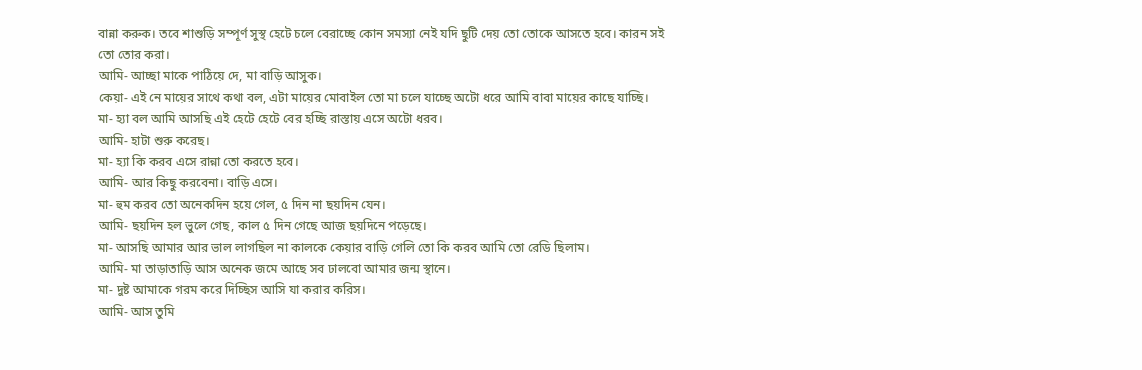বান্না করুক। তবে শাশুড়ি সম্পূর্ণ সুস্থ হেটে চলে বেরাচ্ছে কোন সমস্যা নেই যদি ছুটি দেয় তো তোকে আসতে হবে। কারন সই তো তোর করা।
আমি- আচ্ছা মাকে পাঠিয়ে দে, মা বাড়ি আসুক।
কেয়া- এই নে মায়ের সাথে কথা বল, এটা মায়ের মোবাইল তো মা চলে যাচ্ছে অটো ধরে আমি বাবা মায়ের কাছে যাচ্ছি।
মা- হ্যা বল আমি আসছি এই হেটে হেটে বের হচ্ছি রাস্তায় এসে অটো ধরব।
আমি- হাটা শুরু করেছ।
মা- হ্যা কি করব এসে রান্না তো করতে হবে।
আমি- আর কিছু করবেনা। বাড়ি এসে।
মা- হুম করব তো অনেকদিন হয়ে গেল, ৫ দিন না ছয়দিন যেন।
আমি- ছয়দিন হল ভুলে গেছ, কাল ৫ দিন গেছে আজ ছয়দিনে পড়েছে।
মা- আসছি আমার আর ভাল লাগছিল না কালকে কেয়ার বাড়ি গেলি তো কি করব আমি তো রেডি ছিলাম।
আমি- মা তাড়াতাড়ি আস অনেক জমে আছে সব ঢালবো আমার জন্ম স্থানে।
মা- দুষ্ট আমাকে গরম করে দিচ্ছিস আসি যা করার করিস।
আমি- আস তুমি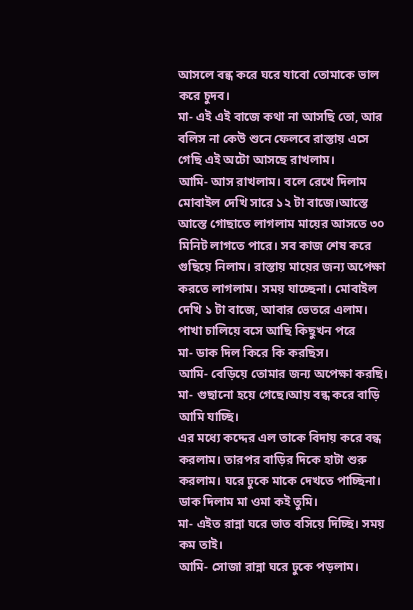আসলে বন্ধ করে ঘরে যাবো তোমাকে ভাল করে চুদব।
মা- এই এই বাজে কথা না আসছি তো, আর বলিস না কেউ শুনে ফেলবে রাস্তায় এসে গেছি এই অটো আসছে রাখলাম।
আমি- আস রাখলাম। বলে রেখে দিলাম মোবাইল দেখি সারে ১২ টা বাজে।আস্তে আস্তে গোছাতে লাগলাম মায়ের আসতে ৩০ মিনিট লাগতে পারে। সব কাজ শেষ করে গুছিয়ে নিলাম। রাস্তায় মায়ের জন্য অপেক্ষা করতে লাগলাম। সময় যাচ্ছেনা। মোবাইল দেখি ১ টা বাজে, আবার ভেতরে এলাম। পাখা চালিয়ে বসে আছি কিছুখন পরে
মা- ডাক দিল কিরে কি করছিস।
আমি- বেড়িয়ে তোমার জন্য অপেক্ষা করছি।
মা- গুছানো হয়ে গেছে।আয় বন্ধ করে বাড়ি আমি যাচ্ছি।
এর মধ্যে কদ্দের এল তাকে বিদায় করে বন্ধ করলাম। তারপর বাড়ির দিকে হাটা শুরু করলাম। ঘরে ঢুকে মাকে দেখতে পাচ্ছিনা। ডাক দিলাম মা ওমা কই তুমি।
মা- এইত রান্না ঘরে ভাত বসিয়ে দিচ্ছি। সময় কম তাই।
আমি- সোজা রান্না ঘরে ঢুকে পড়লাম।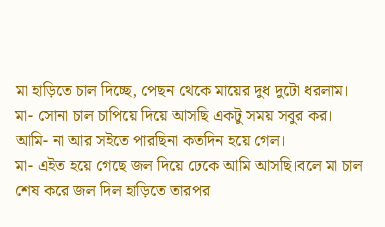মা হাড়িতে চাল দিচ্ছে, পেছন থেকে মায়ের দুধ দুটো ধরলাম।
মা- সোনা চাল চাপিয়ে দিয়ে আসছি একটু সময় সবুর কর।
আমি- না আর সইতে পারছিনা কতদিন হয়ে গেল।
মা- এইত হয়ে গেছে জল দিয়ে ঢেকে আমি আসছি।বলে মা চাল শেষ করে জল দিল হাড়িতে তারপর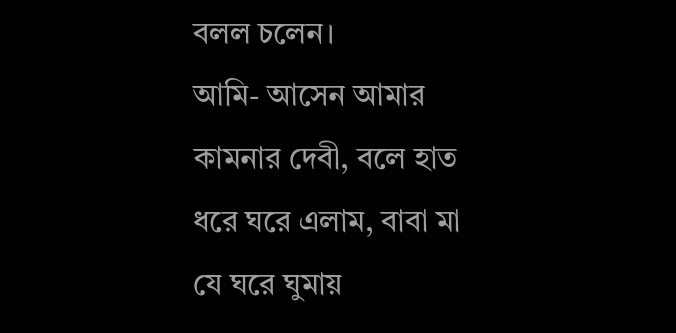বলল চলেন।
আমি- আসেন আমার কামনার দেবী, বলে হাত ধরে ঘরে এলাম, বাবা মা যে ঘরে ঘুমায়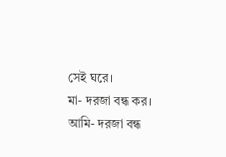সেই ঘরে।
মা- দরজা বন্ধ কর।
আমি- দরজা বন্ধ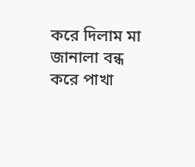করে দিলাম মা জানালা বন্ধ করে পাখা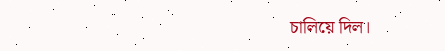চালিয়ে দিল।